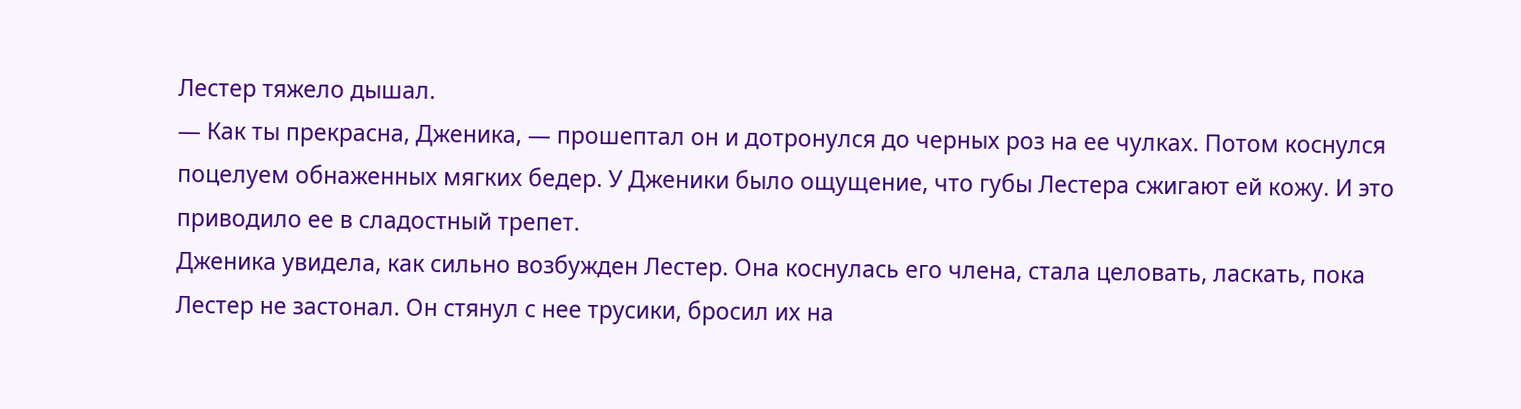Лестер тяжело дышал.
— Как ты прекрасна, Дженика, — прошептал он и дотронулся до черных роз на ее чулках. Потом коснулся поцелуем обнаженных мягких бедер. У Дженики было ощущение, что губы Лестера сжигают ей кожу. И это приводило ее в сладостный трепет.
Дженика увидела, как сильно возбужден Лестер. Она коснулась его члена, стала целовать, ласкать, пока Лестер не застонал. Он стянул с нее трусики, бросил их на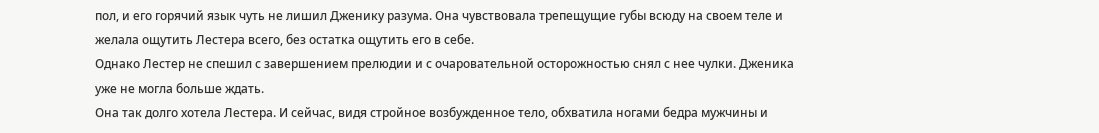пол, и его горячий язык чуть не лишил Дженику разума. Она чувствовала трепещущие губы всюду на своем теле и желала ощутить Лестера всего, без остатка ощутить его в себе.
Однако Лестер не спешил с завершением прелюдии и с очаровательной осторожностью снял с нее чулки. Дженика уже не могла больше ждать.
Она так долго хотела Лестера. И сейчас, видя стройное возбужденное тело, обхватила ногами бедра мужчины и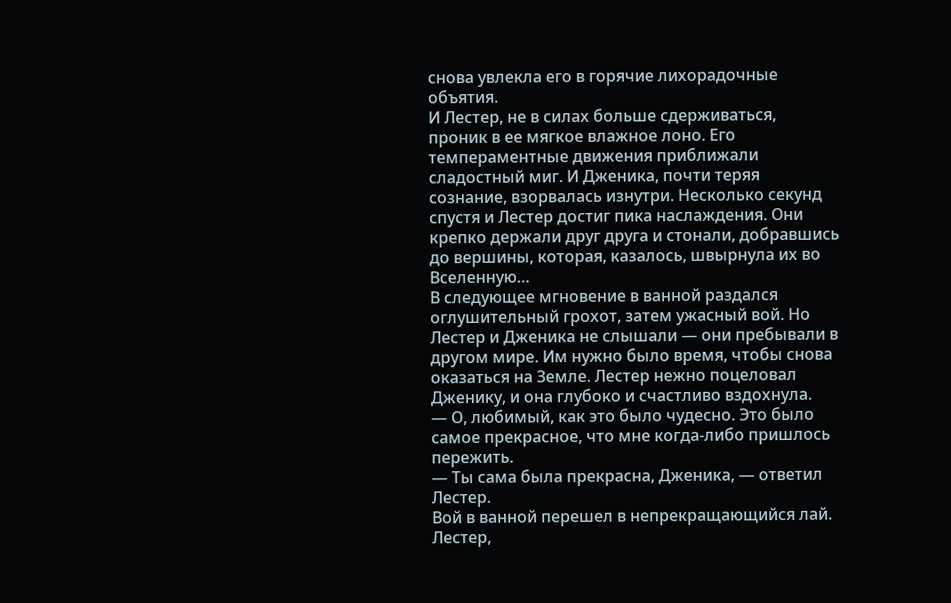снова увлекла его в горячие лихорадочные объятия.
И Лестер, не в силах больше сдерживаться, проник в ее мягкое влажное лоно. Его темпераментные движения приближали сладостный миг. И Дженика, почти теряя сознание, взорвалась изнутри. Несколько секунд спустя и Лестер достиг пика наслаждения. Они крепко держали друг друга и стонали, добравшись до вершины, которая, казалось, швырнула их во Вселенную…
В следующее мгновение в ванной раздался оглушительный грохот, затем ужасный вой. Но Лестер и Дженика не слышали — они пребывали в другом мире. Им нужно было время, чтобы снова оказаться на Земле. Лестер нежно поцеловал Дженику, и она глубоко и счастливо вздохнула.
— О, любимый, как это было чудесно. Это было самое прекрасное, что мне когда-либо пришлось пережить.
— Ты сама была прекрасна, Дженика, — ответил Лестер.
Вой в ванной перешел в непрекращающийся лай. Лестер,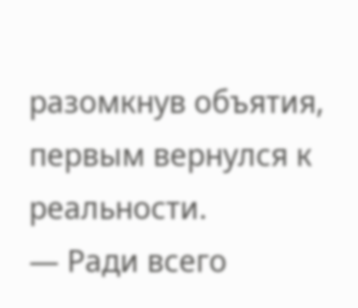разомкнув объятия, первым вернулся к реальности.
— Ради всего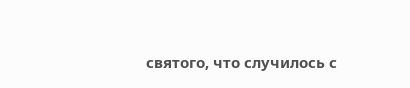святого, что случилось с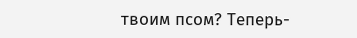твоим псом? Теперь-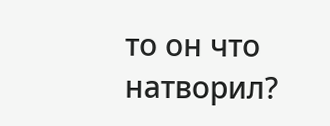то он что натворил?